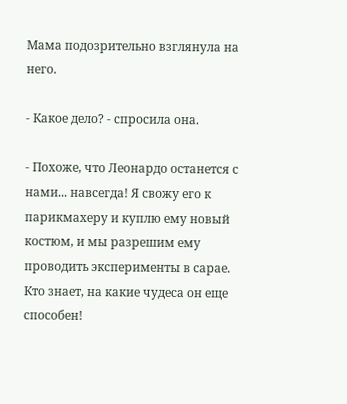Мама подозрительно взглянула на него.

- Какое дело? - спросила она.

- Похоже, что Леонардо останется с нами... навсегда! Я свожу его к парикмахеру и куплю ему новый костюм, и мы разрешим ему проводить эксперименты в сарае. Кто знает, на какие чудеса он еще способен!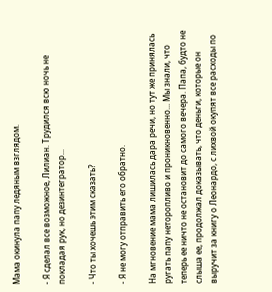Мама окинула папу ледяным взглядом.

- Я сделал все возможное, Лилиан. Трудился всю ночь не покладая рук, но дезинтегратор...

- Что ты хочешь этим сказать?

- Я не могу отправить его обратно.

На мгновение мама лишилась дара речи, но тут же принялась ругать папу неторопливо и проникновенно... Мы знали, что теперь ее ничто не остановит до самого вечера. Папа, будто не слыша ее, продолжал доказывать, что деньги, которые он выручит за книгу о Леонардо, с лихвой окупят все расходы по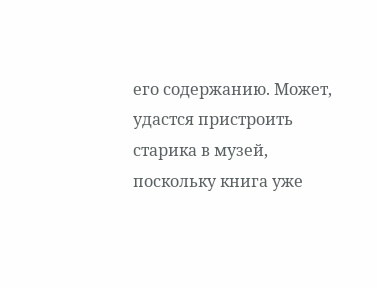его содержанию. Может, удастся пристроить старика в музей, поскольку книга уже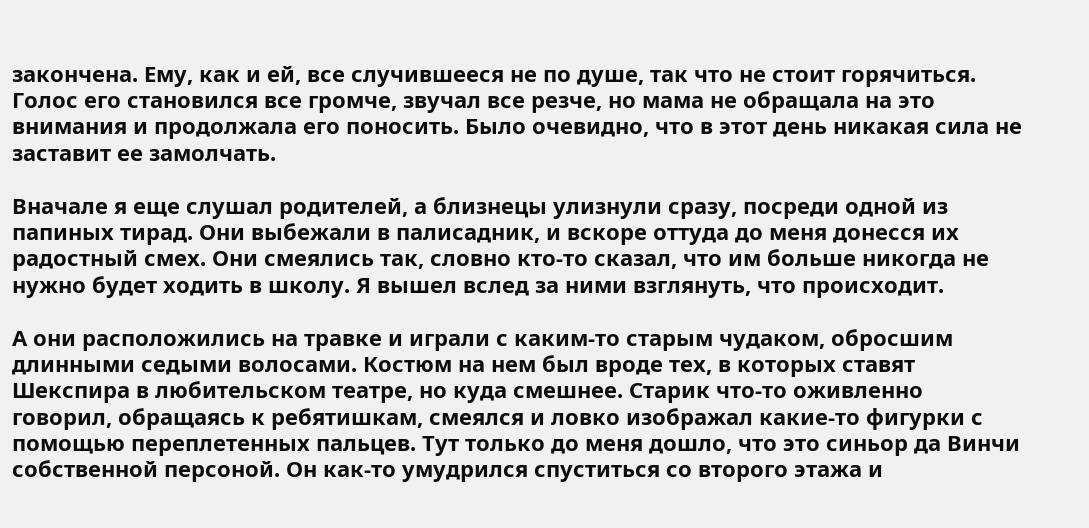закончена. Ему, как и ей, все случившееся не по душе, так что не стоит горячиться. Голос его становился все громче, звучал все резче, но мама не обращала на это внимания и продолжала его поносить. Было очевидно, что в этот день никакая сила не заставит ее замолчать.

Вначале я еще слушал родителей, а близнецы улизнули сразу, посреди одной из папиных тирад. Они выбежали в палисадник, и вскоре оттуда до меня донесся их радостный смех. Они смеялись так, словно кто-то сказал, что им больше никогда не нужно будет ходить в школу. Я вышел вслед за ними взглянуть, что происходит.

А они расположились на травке и играли с каким-то старым чудаком, обросшим длинными седыми волосами. Костюм на нем был вроде тех, в которых ставят Шекспира в любительском театре, но куда смешнее. Старик что-то оживленно говорил, обращаясь к ребятишкам, смеялся и ловко изображал какие-то фигурки с помощью переплетенных пальцев. Тут только до меня дошло, что это синьор да Винчи собственной персоной. Он как-то умудрился спуститься со второго этажа и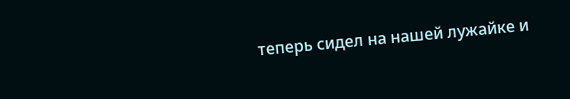теперь сидел на нашей лужайке и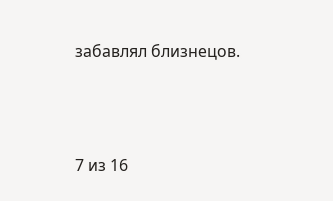забавлял близнецов.



7 из 16